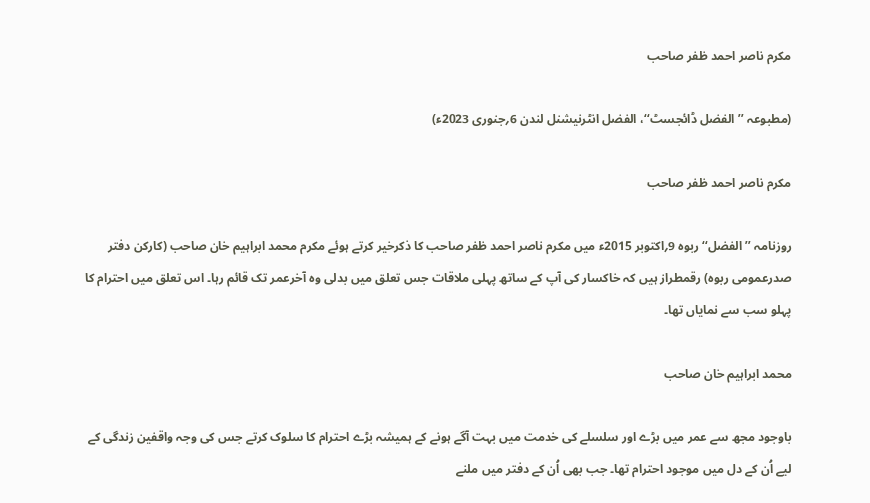مکرم ناصر احمد ظفر صاحب

(مطبوعہ ’’الفضل ڈائجسٹ‘‘، الفضل انٹرنیشنل لندن 6؍جنوری 2023ء)

مکرم ناصر احمد ظفر صاحب

روزنامہ ’’الفضل‘‘ربوہ 9؍اکتوبر 2015ء میں مکرم ناصر احمد ظفر صاحب کا ذکرخیر کرتے ہوئے مکرم محمد ابراہیم خان صاحب (کارکن دفتر صدرعمومی ربوہ) رقمطراز ہیں کہ خاکسار کی آپ کے ساتھ پہلی ملاقات جس تعلق میں بدلی وہ آخرعمر تک قائم رہا۔ اس تعلق میں احترام کا پہلو سب سے نمایاں تھا۔

محمد ابراہیم خان صاحب

باوجود مجھ سے عمر میں بڑے اور سلسلے کی خدمت میں بہت آگے ہونے کے ہمیشہ بڑے احترام کا سلوک کرتے جس کی وجہ واقفین زندگی کے لیے اُن کے دل میں موجود احترام تھا۔ جب بھی اُن کے دفتر میں ملنے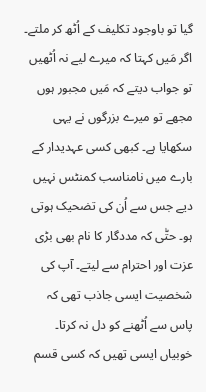گیا تو باوجود تکلیف کے اُٹھ کر ملتے۔ اگر مَیں کہتا کہ میرے لیے نہ اُٹھیں تو جواب دیتے کہ مَیں مجبور ہوں مجھے تو میرے بزرگوں نے یہی سکھایا ہے۔ کبھی کسی عہدیدار کے بارے میں نامناسب کمنٹس نہیں دیے جس سے اُن کی تضحیک ہوتی ہو۔ حتّٰی کہ مددگار کا نام بھی بڑی عزت اور احترام سے لیتے۔ آپ کی شخصیت ایسی جاذب تھی کہ پاس سے اُٹھنے کو دل نہ کرتا۔ خوبیاں ایسی تھیں کہ کسی قسم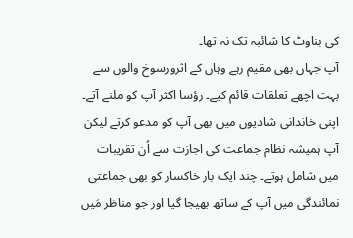کی بناوٹ کا شائبہ تک نہ تھا۔
آپ جہاں بھی مقیم رہے وہاں کے اثرورسوخ والوں سے بہت اچھے تعلقات قائم کیے۔ رؤسا اکثر آپ کو ملنے آتے۔ اپنی خاندانی شادیوں میں بھی آپ کو مدعو کرتے لیکن آپ ہمیشہ نظام جماعت کی اجازت سے اُن تقریبات میں شامل ہوتے۔ چند ایک بار خاکسار کو بھی جماعتی نمائندگی میں آپ کے ساتھ بھیجا گیا اور جو مناظر مَیں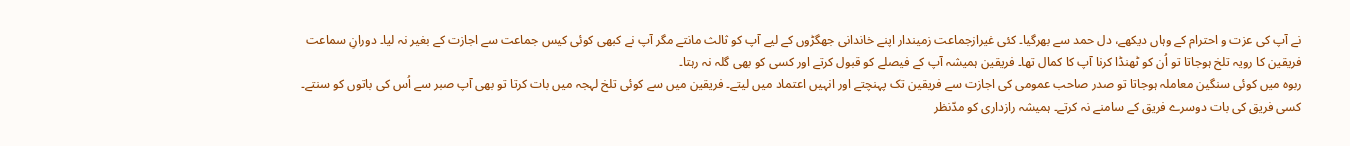نے آپ کی عزت و احترام کے وہاں دیکھے، دل حمد سے بھرگیا۔ کئی غیرازجماعت زمیندار اپنے خاندانی جھگڑوں کے لیے آپ کو ثالث مانتے مگر آپ نے کبھی کوئی کیس جماعت سے اجازت کے بغیر نہ لیا۔ دورانِ سماعت فریقین کا رویہ تلخ ہوجاتا تو اُن کو ٹھنڈا کرنا آپ کا کمال تھا۔ فریقین ہمیشہ آپ کے فیصلے کو قبول کرتے اور کسی کو بھی گلہ نہ رہتا۔
ربوہ میں کوئی سنگین معاملہ ہوجاتا تو صدر صاحب عمومی کی اجازت سے فریقین تک پہنچتے اور انہیں اعتماد میں لیتے۔ فریقین میں سے کوئی تلخ لہجہ میں بات کرتا تو بھی آپ صبر سے اُس کی باتوں کو سنتے۔ کسی فریق کی بات دوسرے فریق کے سامنے نہ کرتے۔ ہمیشہ رازداری کو مدّنظر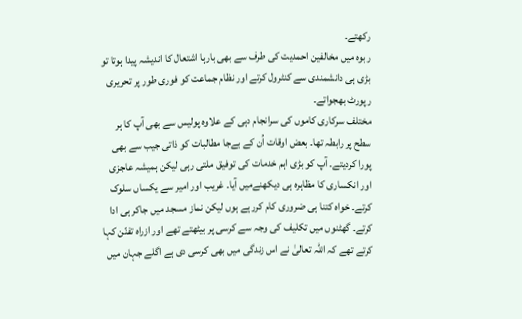رکھتے۔
ربوہ میں مخالفین احمدیت کی طرف سے بھی بارہا اشتعال کا اندیشہ پیدا ہوتا تو بڑی ہی دانشمندی سے کنٹرول کرتے اور نظام جماعت کو فوری طور پر تحریری رپورٹ بھجواتے۔
مختلف سرکاری کاموں کی سرانجام دہی کے علاوہ پولیس سے بھی آپ کا ہر سطح پر رابطہ تھا۔ بعض اوقات اُن کے بےجا مطالبات کو ذاتی جیب سے بھی پورا کردیتے۔ آپ کو بڑی اہم خدمات کی توفیق ملتی رہی لیکن ہمیشہ عاجزی اور انکساری کا مظاہرہ ہی دیکھنےمیں آیا۔ غریب اور امیر سے یکساں سلوک کرتے۔ خواہ کتنا ہی ضروری کام کررہے ہوں لیکن نماز مسجد میں جاکر ہی ادا کرتے۔ گھٹنوں میں تکلیف کی وجہ سے کرسی پر بیٹھتے تھے اور ازراہ تفنّن کہا کرتے تھے کہ اللہ تعالیٰ نے اس زندگی میں بھی کرسی دی ہے اگلے جہان میں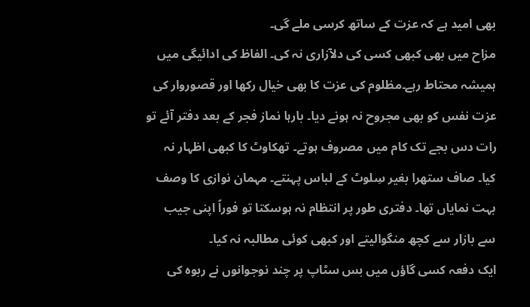بھی امید ہے کہ عزت کے ساتھ کرسی ملے گی۔
مزاح میں بھی کبھی کسی کی دلآزاری نہ کی۔ الفاظ کی ادائیگی میں ہمیشہ محتاط رہے۔مظلوم کی عزت کا بھی خیال رکھا اور قصوروار کی عزت نفس کو بھی مجروح نہ ہونے دیا۔ بارہا نماز فجر کے بعد دفتر آئے تو رات دس بجے تک کام میں مصروف ہوتے۔ تھکاوٹ کا کبھی اظہار نہ کیا۔ صاف ستھرا بغیر سِلوٹ کے لباس پہنتے۔ مہمان نوازی کا وصف بہت نمایاں تھا۔ دفتری طور پر انتظام نہ ہوسکتا تو فوراً اپنی جیب سے بازار سے کچھ منگوالیتے اور کبھی کوئی مطالبہ نہ کیا۔
ایک دفعہ کسی گاؤں میں بس سٹاپ پر چند نوجوانوں نے ربوہ کی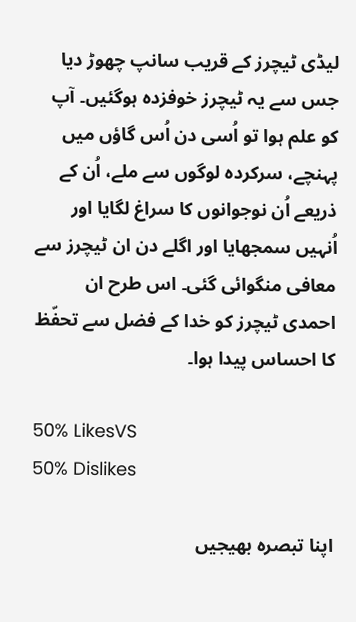لیڈی ٹیچرز کے قریب سانپ چھوڑ دیا جس سے یہ ٹیچرز خوفزدہ ہوگئیں۔ آپ کو علم ہوا تو اُسی دن اُس گاؤں میں پہنچے، سرکردہ لوگوں سے ملے، اُن کے ذریعے اُن نوجوانوں کا سراغ لگایا اور اُنہیں سمجھایا اور اگلے دن ان ٹیچرز سے معافی منگوائی گئی۔ اس طرح ان احمدی ٹیچرز کو خدا کے فضل سے تحفّظ کا احساس پیدا ہوا۔

50% LikesVS
50% Dislikes

اپنا تبصرہ بھیجیں